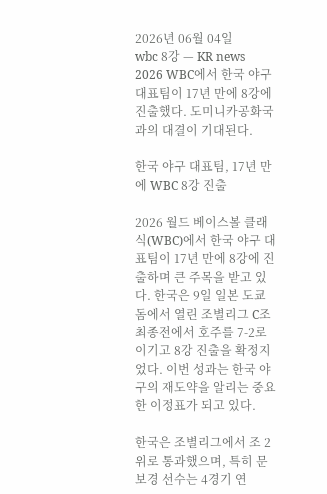2026년 06월 04일
wbc 8강 — KR news
2026 WBC에서 한국 야구 대표팀이 17년 만에 8강에 진출했다. 도미니카공화국과의 대결이 기대된다.

한국 야구 대표팀, 17년 만에 WBC 8강 진출

2026 월드 베이스볼 클래식(WBC)에서 한국 야구 대표팀이 17년 만에 8강에 진출하며 큰 주목을 받고 있다. 한국은 9일 일본 도쿄돔에서 열린 조별리그 C조 최종전에서 호주를 7-2로 이기고 8강 진출을 확정지었다. 이번 성과는 한국 야구의 재도약을 알리는 중요한 이정표가 되고 있다.

한국은 조별리그에서 조 2위로 통과했으며, 특히 문보경 선수는 4경기 연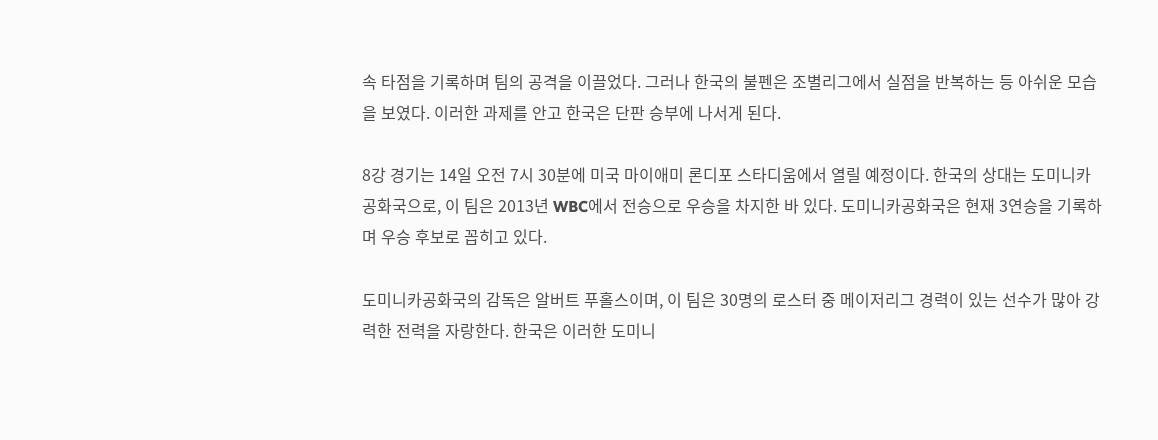속 타점을 기록하며 팀의 공격을 이끌었다. 그러나 한국의 불펜은 조별리그에서 실점을 반복하는 등 아쉬운 모습을 보였다. 이러한 과제를 안고 한국은 단판 승부에 나서게 된다.

8강 경기는 14일 오전 7시 30분에 미국 마이애미 론디포 스타디움에서 열릴 예정이다. 한국의 상대는 도미니카공화국으로, 이 팀은 2013년 WBC에서 전승으로 우승을 차지한 바 있다. 도미니카공화국은 현재 3연승을 기록하며 우승 후보로 꼽히고 있다.

도미니카공화국의 감독은 알버트 푸홀스이며, 이 팀은 30명의 로스터 중 메이저리그 경력이 있는 선수가 많아 강력한 전력을 자랑한다. 한국은 이러한 도미니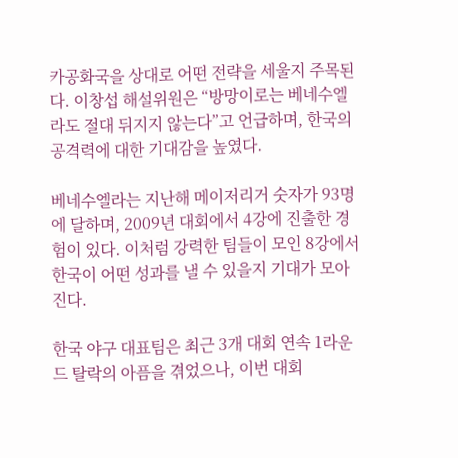카공화국을 상대로 어떤 전략을 세울지 주목된다. 이창섭 해설위원은 “방망이로는 베네수엘라도 절대 뒤지지 않는다”고 언급하며, 한국의 공격력에 대한 기대감을 높였다.

베네수엘라는 지난해 메이저리거 숫자가 93명에 달하며, 2009년 대회에서 4강에 진출한 경험이 있다. 이처럼 강력한 팀들이 모인 8강에서 한국이 어떤 성과를 낼 수 있을지 기대가 모아진다.

한국 야구 대표팀은 최근 3개 대회 연속 1라운드 탈락의 아픔을 겪었으나, 이번 대회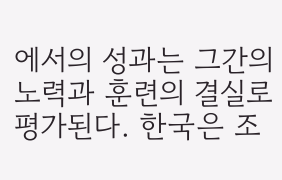에서의 성과는 그간의 노력과 훈련의 결실로 평가된다. 한국은 조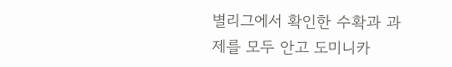별리그에서 확인한 수확과 과제를 모두 안고 도미니카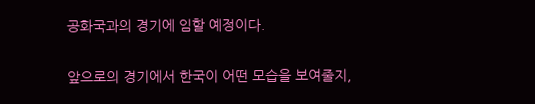공화국과의 경기에 임할 예정이다.

앞으로의 경기에서 한국이 어떤 모습을 보여줄지,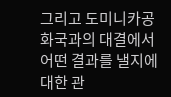그리고 도미니카공화국과의 대결에서 어떤 결과를 낼지에 대한 관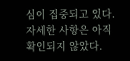심이 집중되고 있다. 자세한 사항은 아직 확인되지 않았다.